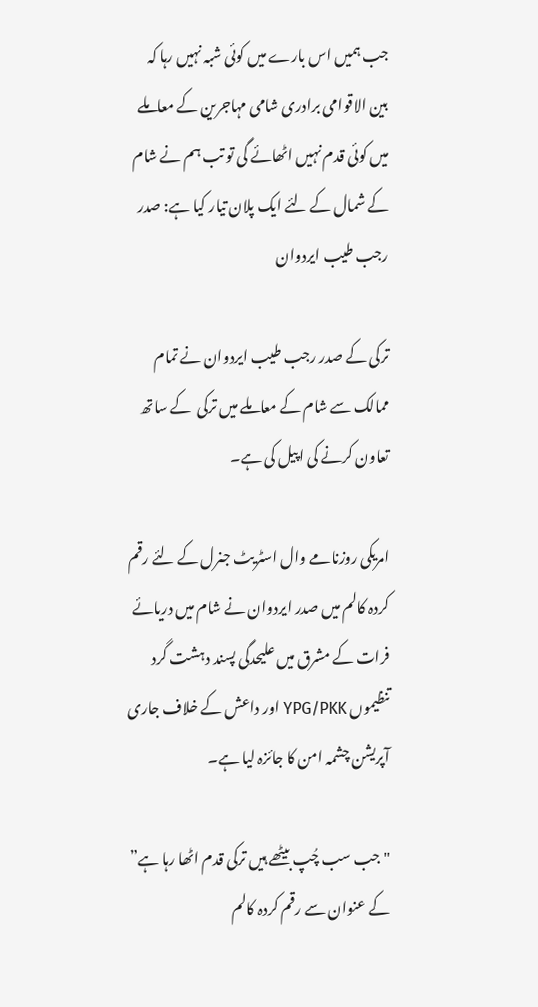جب ہمیں اس بارے میں کوئی شبہ نہیں رہا کہ بین الاقوامی برادری شامی مہاجرین کے معاملے میں کوئی قدم نہیں اٹھائے گی تو تب ہم نے شام کے شمال کے لئے ایک پلان تیار کیا ہے: صدر رجب طیب ایردوان

ترکی کے صدر رجب طیب ایردوان نے تمام ممالک سے شام کے معاملے میں ترکی  کے ساتھ تعاون کرنے کی اپیل کی ہے۔

امریکی روزنامے وال اسٹریٹ جنرل کے لئے رقم کردہ کالم میں صدر ایردوان نے شام میں دریائے فرات کے مشرق میں علیحدگی پسند دہشت گرد تنظیموں YPG/PKK اور داعش کے خلاف جاری آپریشن چشمہ امن کا جائزہ لیا ہے۔

"جب سب چُپ بیٹھے ہیں ترکی قدم اٹھا رہا ہے” کے عنوان سے رقم کردہ کالم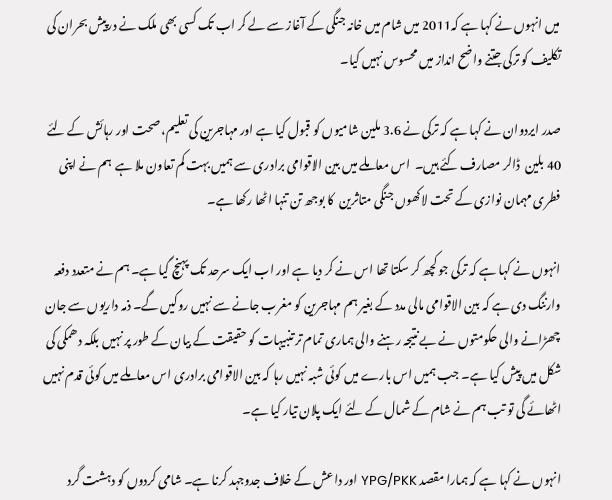میں انہوں نے کہا ہے کہ2011 میں شام میں خانہ جنگی کے آغاز سے لے کر اب تک کسی بھی ملک نے درپیش بحران کی تکلیف کو ترکی جتنے واضح انداز میں محسوس نہیں کیا۔

صدر ایردوان نے کہا ہے کہ ترکی نے 3.6 ملین شامیوں کو قبول کیا ہے اور مہاجرین کی تعلیم، صحت اور رہائش کے لئے 40 بلین  ڈالر مصارف کئے ہیں۔  اس معاملے میں بین الاقوامی برادری سے ہمیں بہت کم تعاون ملا ہے  ہم نے اپنی فطری مہمان نوازی کے تحت لاکھوں جنگی متاثرین  کا بوجھ تن تنہا اٹھا رکھا ہے۔

انہوں نے کہا ہے کہ ترکی جو کچھ کر سکتا تھا اس نے کر دیا ہے اور اب ایک سرحد تک پہنچ گیا ہے۔ ہم نے متعدد دفعہ وارننگ دی ہے کہ بین الاقوامی مالی مدد کے بغیر ہم مہاجرین کو مغرب جانے سے نہیں روکیں گے۔ ذمہ داریوں سے جان چھڑانے والی حکومتوں نے بے نتیجہ رہنے والی ہماری تمام تر تنبیہات کو حقیقت کے بیان کے طور پر نہیں بلکہ دھمکی کی شکل میں پیش کیا ہے۔ جب ہمیں اس بارے میں کوئی شبہ نہیں رہا کہ بین الاقوامی برادری اس معاملے میں کوئی قدم نہیں اٹھائے گی تو تب ہم نے شام کے شمال کے لئے ایک پلان تیار کیا ہے۔

انہوں نے کہا ہے کہ ہمارا مقصد YPG/PKK اور داعش کے خلاف جدوجہد کرنا ہے۔ شامی کردوں کو دہشت گرد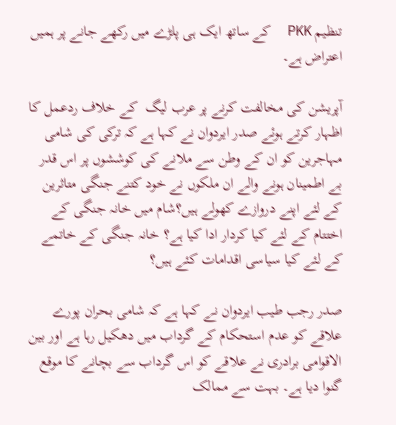تنظیم PKK  کے ساتھ ایک ہی پلڑے میں رکھے جانے پر ہمیں اعتراض ہے۔

آپریشن کی مخالفت کرنے پر عرب لیگ  کے خلاف ردعمل کا اظہار کرتے ہوئے صدر ایردوان نے کہا ہے کہ ترکی کی شامی مہاجرین کو ان کے وطن سے ملانے کی کوششوں پر اس قدر بے اطمینان ہونے والے ان ملکوں نے خود کتنے جنگی متاثرین کے لئے اپنے دروازے کھولے ہیں؟شام میں خانہ جنگی کے اختتام کے لئے کیا کردار ادا کیا ہے؟ خانہ جنگی کے خاتمے کے لئے کیا سیاسی اقدامات کئے ہیں؟

صدر رجب طیب ایردوان نے کہا ہے کہ شامی بحران پورے علاقے کو عدم استحکام کے گرداب میں دھکیل رہا ہے اور بین الاقوامی برادری نے علاقے کو اس گرداب سے بچانے کا موقع گنوا دیا ہے۔ بہت سے ممالک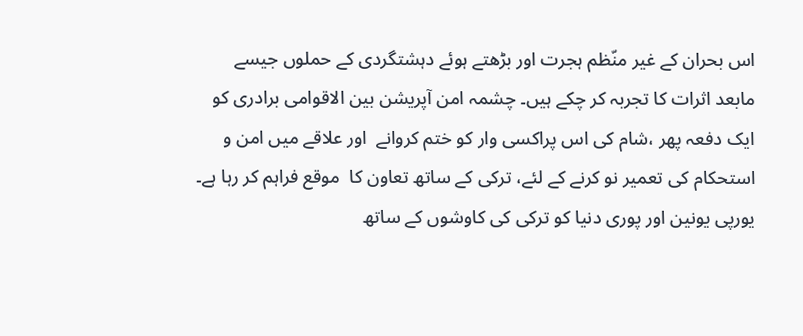اس بحران کے غیر منّظم ہجرت اور بڑھتے ہوئے دہشتگردی کے حملوں جیسے مابعد اثرات کا تجربہ کر چکے ہیں۔ چشمہ امن آپریشن بین الاقوامی برادری کو ایک دفعہ پھر ،شام کی اس پراکسی وار کو ختم کروانے  اور علاقے میں امن و استحکام کی تعمیر نو کرنے کے لئے، ترکی کے ساتھ تعاون کا  موقع فراہم کر رہا ہے۔ یورپی یونین اور پوری دنیا کو ترکی کی کاوشوں کے ساتھ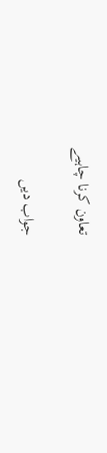تعاون کرنا چاہیے

جواب دیں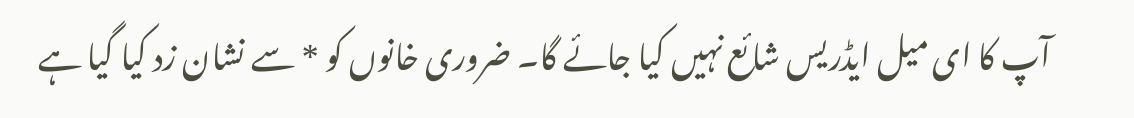آپ کا ای میل ایڈریس شائع نہیں کیا جائے گا۔ ضروری خانوں کو * سے نشان زد کیا گیا ہے